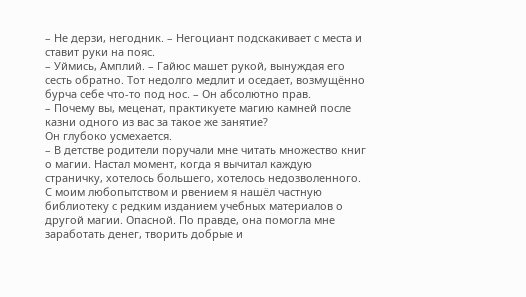– Не дерзи, негодник. – Негоциант подскакивает с места и ставит руки на пояс.
– Уймись, Амплий. – Гайюс машет рукой, вынуждая его сесть обратно. Тот недолго медлит и оседает, возмущённо бурча себе что-то под нос. – Он абсолютно прав.
– Почему вы, меценат, практикуете магию камней после казни одного из вас за такое же занятие?
Он глубоко усмехается.
– В детстве родители поручали мне читать множество книг о магии. Настал момент, когда я вычитал каждую страничку, хотелось большего, хотелось недозволенного. С моим любопытством и рвением я нашёл частную библиотеку с редким изданием учебных материалов о другой магии. Опасной. По правде, она помогла мне заработать денег, творить добрые и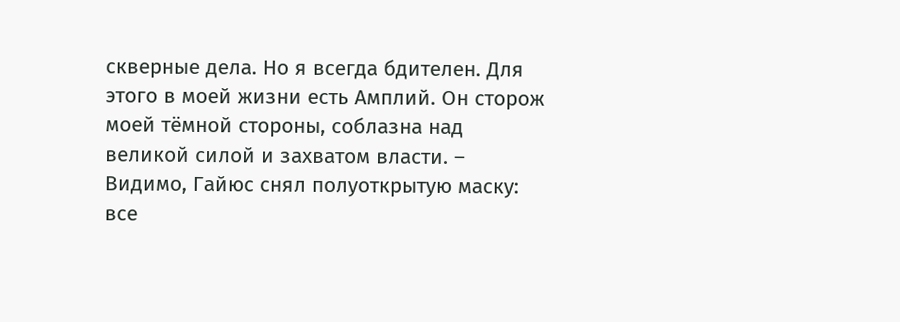скверные дела. Но я всегда бдителен. Для этого в моей жизни есть Амплий. Он сторож моей тёмной стороны, соблазна над великой силой и захватом власти. – Видимо, Гайюс снял полуоткрытую маску: все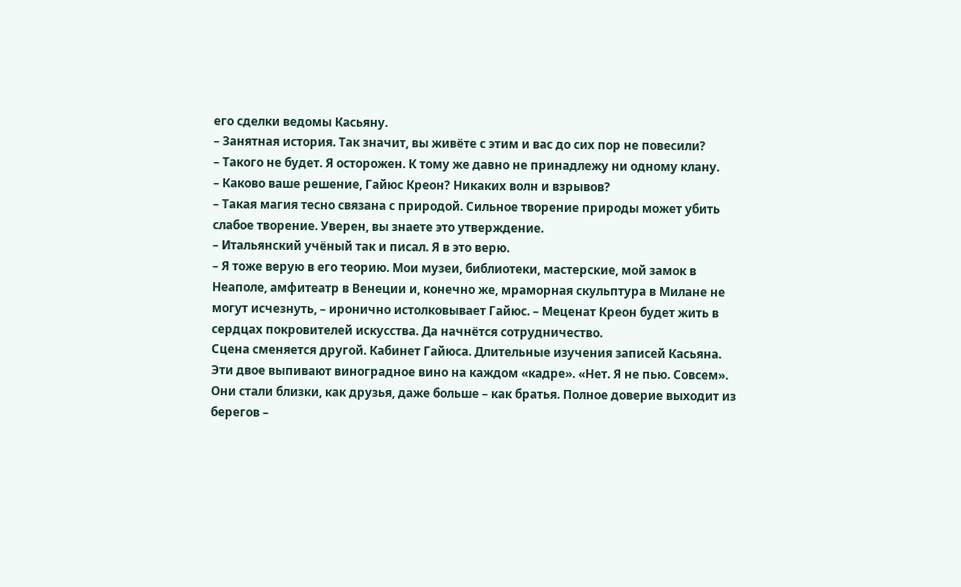его сделки ведомы Касьяну.
– Занятная история. Так значит, вы живёте с этим и вас до сих пор не повесили?
– Такого не будет. Я осторожен. К тому же давно не принадлежу ни одному клану.
– Каково ваше решение, Гайюс Креон? Никаких волн и взрывов?
– Такая магия тесно связана с природой. Сильное творение природы может убить слабое творение. Уверен, вы знаете это утверждение.
– Итальянский учёный так и писал. Я в это верю.
– Я тоже верую в его теорию. Мои музеи, библиотеки, мастерские, мой замок в Неаполе, амфитеатр в Венеции и, конечно же, мраморная скульптура в Милане не могут исчезнуть, – иронично истолковывает Гайюс. – Меценат Креон будет жить в сердцах покровителей искусства. Да начнётся сотрудничество.
Сцена сменяется другой. Кабинет Гайюса. Длительные изучения записей Касьяна. Эти двое выпивают виноградное вино на каждом «кадре». «Нет. Я не пью. Совсем». Они стали близки, как друзья, даже больше – как братья. Полное доверие выходит из берегов –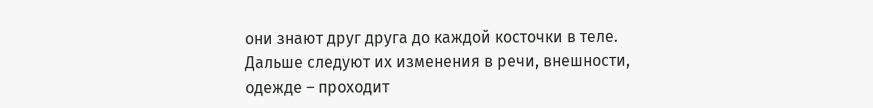они знают друг друга до каждой косточки в теле. Дальше следуют их изменения в речи, внешности, одежде – проходит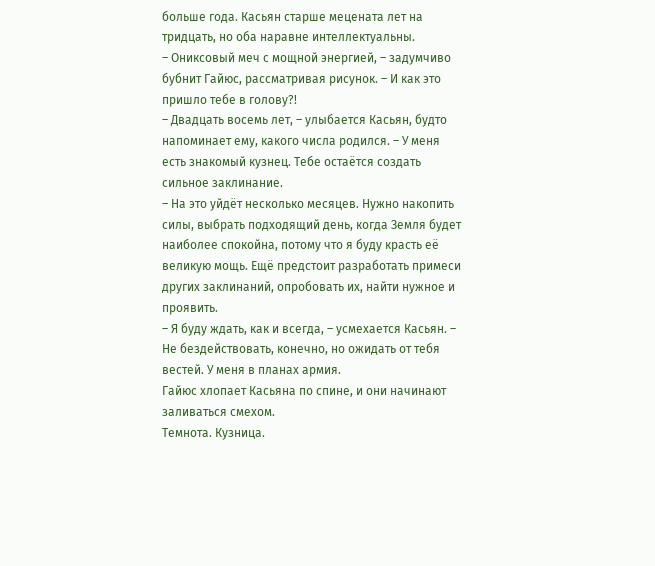больше года. Касьян старше мецената лет на тридцать, но оба наравне интеллектуальны.
– Ониксовый меч с мощной энергией, – задумчиво бубнит Гайюс, рассматривая рисунок. – И как это пришло тебе в голову?!
– Двадцать восемь лет, – улыбается Касьян, будто напоминает ему, какого числа родился. – У меня есть знакомый кузнец. Тебе остаётся создать сильное заклинание.
– На это уйдёт несколько месяцев. Нужно накопить силы, выбрать подходящий день, когда Земля будет наиболее спокойна, потому что я буду красть её великую мощь. Ещё предстоит разработать примеси других заклинаний, опробовать их, найти нужное и проявить.
– Я буду ждать, как и всегда, – усмехается Касьян. – Не бездействовать, конечно, но ожидать от тебя вестей. У меня в планах армия.
Гайюс хлопает Касьяна по спине, и они начинают заливаться смехом.
Темнота. Кузница.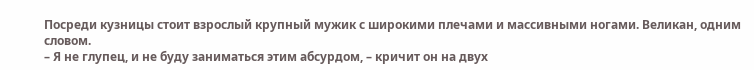Посреди кузницы стоит взрослый крупный мужик с широкими плечами и массивными ногами. Великан, одним словом.
– Я не глупец, и не буду заниматься этим абсурдом, – кричит он на двух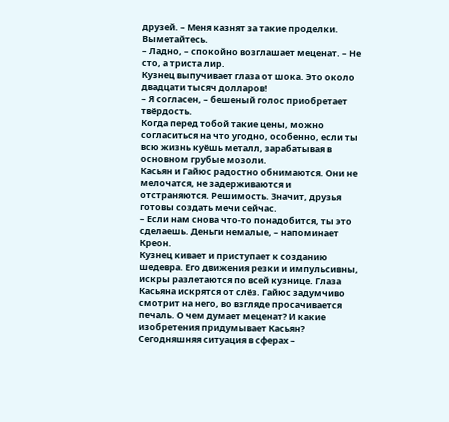друзей. – Меня казнят за такие проделки. Выметайтесь.
– Ладно, – спокойно возглашает меценат. – Не сто, а триста лир.
Кузнец выпучивает глаза от шока. Это около двадцати тысяч долларов!
– Я согласен, – бешеный голос приобретает твёрдость.
Когда перед тобой такие цены, можно согласиться на что угодно, особенно, если ты всю жизнь куёшь металл, зарабатывая в основном грубые мозоли.
Касьян и Гайюс радостно обнимаются. Они не мелочатся, не задерживаются и отстраняются. Решимость. Значит, друзья готовы создать мечи сейчас.
– Если нам снова что-то понадобится, ты это сделаешь. Деньги немалые, – напоминает Креон.
Кузнец кивает и приступает к созданию шедевра. Его движения резки и импульсивны, искры разлетаются по всей кузнице. Глаза Касьяна искрятся от слёз. Гайюс задумчиво смотрит на него, во взгляде просачивается печаль. О чем думает меценат? И какие изобретения придумывает Касьян? Сегодняшняя ситуация в сферах –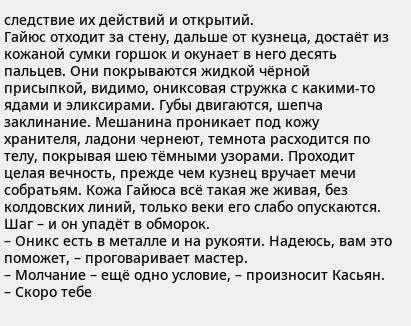следствие их действий и открытий.
Гайюс отходит за стену, дальше от кузнеца, достаёт из кожаной сумки горшок и окунает в него десять пальцев. Они покрываются жидкой чёрной присыпкой, видимо, ониксовая стружка с какими-то ядами и эликсирами. Губы двигаются, шепча заклинание. Мешанина проникает под кожу хранителя, ладони чернеют, темнота расходится по телу, покрывая шею тёмными узорами. Проходит целая вечность, прежде чем кузнец вручает мечи собратьям. Кожа Гайюса всё такая же живая, без колдовских линий, только веки его слабо опускаются. Шаг – и он упадёт в обморок.
– Оникс есть в металле и на рукояти. Надеюсь, вам это поможет, – проговаривает мастер.
– Молчание – ещё одно условие, – произносит Касьян. – Скоро тебе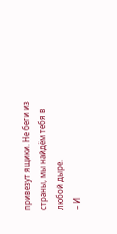привезут ящики. Не беги из страны, мы найдём тебя в любой дыре.
– И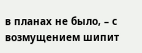в планах не было, – с возмущением шипит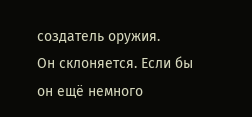создатель оружия.
Он склоняется. Если бы он ещё немного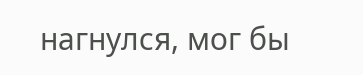нагнулся, мог бы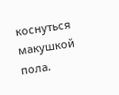коснуться макушкой пола.